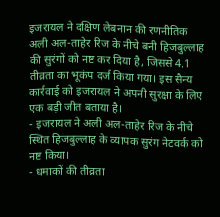इजरायल ने दक्षिण लेबनान की रणनीतिक अली अल-ताहेर रिज के नीचे बनी हिजबुल्लाह की सुरंगों को नष्ट कर दिया है, जिससे 4.1 तीव्रता का भूकंप दर्ज किया गया। इस सैन्य कार्रवाई को इजरायल ने अपनी सुरक्षा के लिए एक बड़ी जीत बताया है।
- इजरायल ने अली अल-ताहेर रिज के नीचे स्थित हिजबुल्लाह के व्यापक सुरंग नेटवर्क को नष्ट किया।
- धमाकों की तीव्रता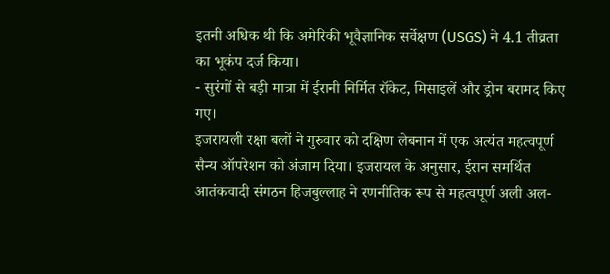इतनी अधिक थी कि अमेरिकी भूवैज्ञानिक सर्वेक्षण (USGS) ने 4.1 तीव्रता का भूकंप दर्ज किया।
- सुरंगों से बड़ी मात्रा में ईरानी निर्मित रॉकेट, मिसाइलें और ड्रोन बरामद किए गए।
इजरायली रक्षा बलों ने गुरुवार को दक्षिण लेबनान में एक अत्यंत महत्वपूर्ण सैन्य ऑपरेशन को अंजाम दिया। इजरायल के अनुसार, ईरान समर्थित आतंकवादी संगठन हिजबुल्लाह ने रणनीतिक रूप से महत्वपूर्ण अली अल-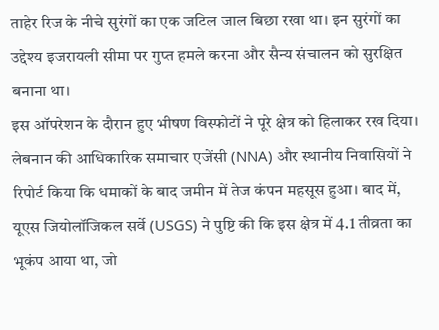ताहेर रिज के नीचे सुरंगों का एक जटिल जाल बिछा रखा था। इन सुरंगों का उद्देश्य इजरायली सीमा पर गुप्त हमले करना और सैन्य संचालन को सुरक्षित बनाना था।
इस ऑपरेशन के दौरान हुए भीषण विस्फोटों ने पूरे क्षेत्र को हिलाकर रख दिया। लेबनान की आधिकारिक समाचार एजेंसी (NNA) और स्थानीय निवासियों ने रिपोर्ट किया कि धमाकों के बाद जमीन में तेज कंपन महसूस हुआ। बाद में, यूएस जियोलॉजिकल सर्वे (USGS) ने पुष्टि की कि इस क्षेत्र में 4.1 तीव्रता का भूकंप आया था, जो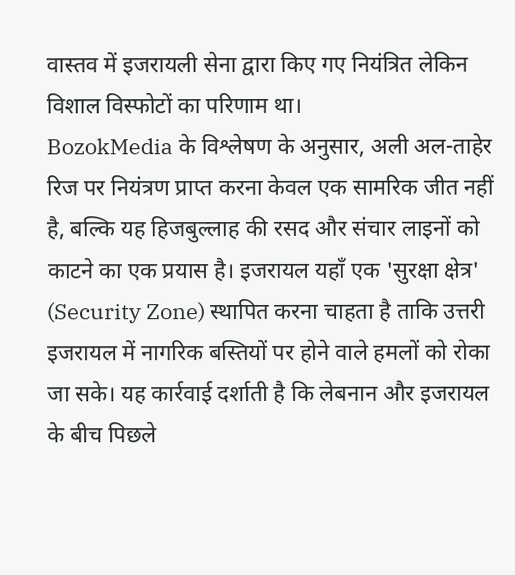वास्तव में इजरायली सेना द्वारा किए गए नियंत्रित लेकिन विशाल विस्फोटों का परिणाम था।
BozokMedia के विश्लेषण के अनुसार, अली अल-ताहेर रिज पर नियंत्रण प्राप्त करना केवल एक सामरिक जीत नहीं है, बल्कि यह हिजबुल्लाह की रसद और संचार लाइनों को काटने का एक प्रयास है। इजरायल यहाँ एक 'सुरक्षा क्षेत्र' (Security Zone) स्थापित करना चाहता है ताकि उत्तरी इजरायल में नागरिक बस्तियों पर होने वाले हमलों को रोका जा सके। यह कार्रवाई दर्शाती है कि लेबनान और इजरायल के बीच पिछले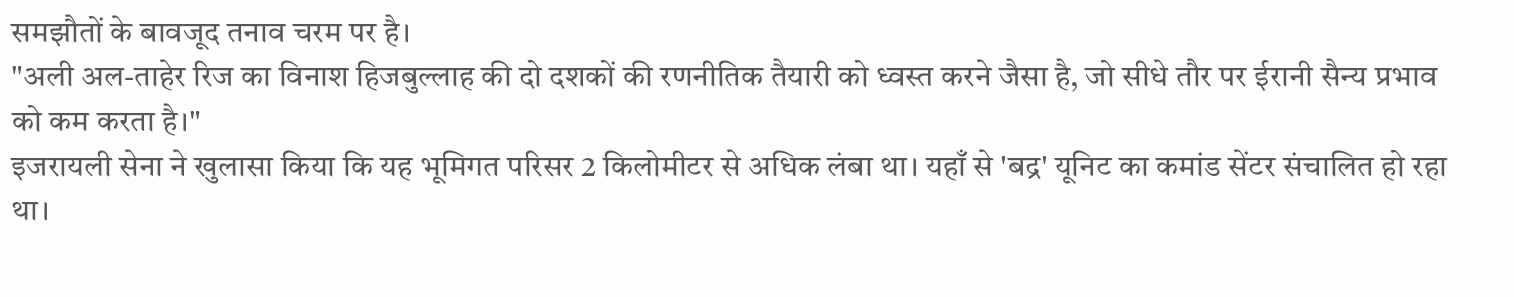समझौतों के बावजूद तनाव चरम पर है।
"अली अल-ताहेर रिज का विनाश हिजबुल्लाह की दो दशकों की रणनीतिक तैयारी को ध्वस्त करने जैसा है, जो सीधे तौर पर ईरानी सैन्य प्रभाव को कम करता है।"
इजरायली सेना ने खुलासा किया कि यह भूमिगत परिसर 2 किलोमीटर से अधिक लंबा था। यहाँ से 'बद्र' यूनिट का कमांड सेंटर संचालित हो रहा था।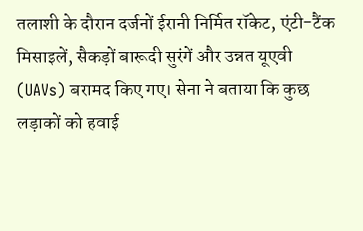तलाशी के दौरान दर्जनों ईरानी निर्मित रॉकेट, एंटी-टैंक मिसाइलें, सैकड़ों बारूदी सुरंगें और उन्नत यूएवी (UAVs) बरामद किए गए। सेना ने बताया कि कुछ लड़ाकों को हवाई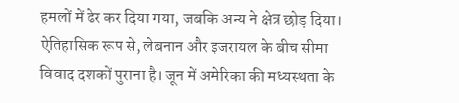हमलों में ढेर कर दिया गया, जबकि अन्य ने क्षेत्र छोड़ दिया।
ऐतिहासिक रूप से, लेबनान और इजरायल के बीच सीमा विवाद दशकों पुराना है। जून में अमेरिका की मध्यस्थता के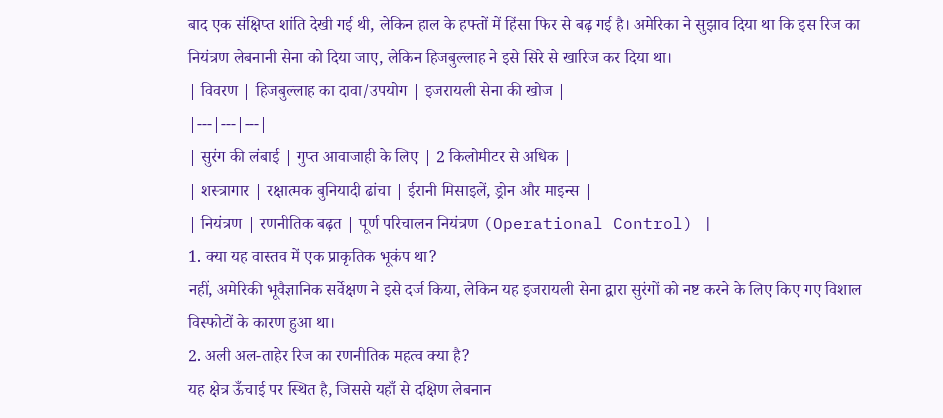बाद एक संक्षिप्त शांति देखी गई थी, लेकिन हाल के हफ्तों में हिंसा फिर से बढ़ गई है। अमेरिका ने सुझाव दिया था कि इस रिज का नियंत्रण लेबनानी सेना को दिया जाए, लेकिन हिजबुल्लाह ने इसे सिरे से खारिज कर दिया था।
| विवरण | हिजबुल्लाह का दावा/उपयोग | इजरायली सेना की खोज |
|---|---|---|
| सुरंग की लंबाई | गुप्त आवाजाही के लिए | 2 किलोमीटर से अधिक |
| शस्त्रागार | रक्षात्मक बुनियादी ढांचा | ईरानी मिसाइलें, ड्रोन और माइन्स |
| नियंत्रण | रणनीतिक बढ़त | पूर्ण परिचालन नियंत्रण (Operational Control) |
1. क्या यह वास्तव में एक प्राकृतिक भूकंप था?
नहीं, अमेरिकी भूवैज्ञानिक सर्वेक्षण ने इसे दर्ज किया, लेकिन यह इजरायली सेना द्वारा सुरंगों को नष्ट करने के लिए किए गए विशाल विस्फोटों के कारण हुआ था।
2. अली अल-ताहेर रिज का रणनीतिक महत्व क्या है?
यह क्षेत्र ऊँचाई पर स्थित है, जिससे यहाँ से दक्षिण लेबनान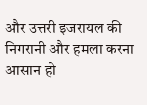और उत्तरी इजरायल की निगरानी और हमला करना आसान हो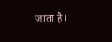जाता है।